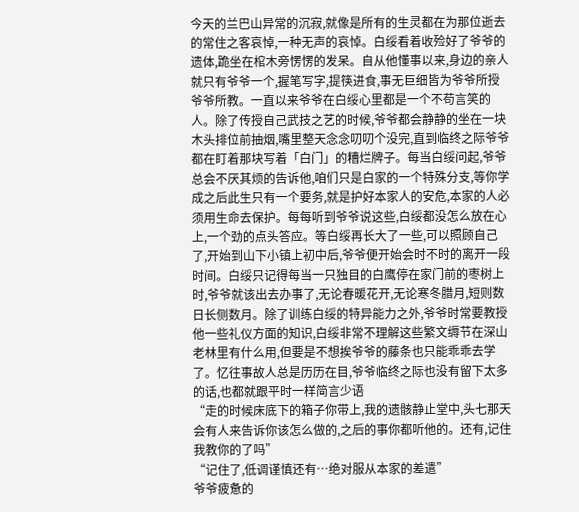今天的兰巴山异常的沉寂,就像是所有的生灵都在为那位逝去的常住之客哀悼,一种无声的哀悼。白绥看着收殓好了爷爷的遗体,跪坐在棺木旁愣愣的发呆。自从他懂事以来,身边的亲人就只有爷爷一个,握笔写字,提筷进食,事无巨细皆为爷爷所授爷爷所教。一直以来爷爷在白绥心里都是一个不苟言笑的人。除了传授自己武技之艺的时候,爷爷都会静静的坐在一块木头排位前抽烟,嘴里整天念念叨叨个没完,直到临终之际爷爷都在盯着那块写着「白门」的糟烂牌子。每当白绥问起,爷爷总会不厌其烦的告诉他,咱们只是白家的一个特殊分支,等你学成之后此生只有一个要务,就是护好本家人的安危,本家的人必须用生命去保护。每每听到爷爷说这些,白绥都没怎么放在心上,一个劲的点头答应。等白绥再长大了一些,可以照顾自己了,开始到山下小镇上初中后,爷爷便开始会时不时的离开一段时间。白绥只记得每当一只独目的白鹰停在家门前的枣树上时,爷爷就该出去办事了,无论春暖花开,无论寒冬腊月,短则数日长侧数月。除了训练白绥的特异能力之外,爷爷时常要教授他一些礼仪方面的知识,白绥非常不理解这些繁文缛节在深山老林里有什么用,但要是不想挨爷爷的藤条也只能乖乖去学了。忆往事故人总是历历在目,爷爷临终之际也没有留下太多的话,也都就跟平时一样简言少语
“走的时候床底下的箱子你带上,我的遗骸静止堂中,头七那天会有人来告诉你该怎么做的,之后的事你都听他的。还有,记住我教你的了吗”
“记住了,低调谨慎还有…绝对服从本家的差遣”
爷爷疲惫的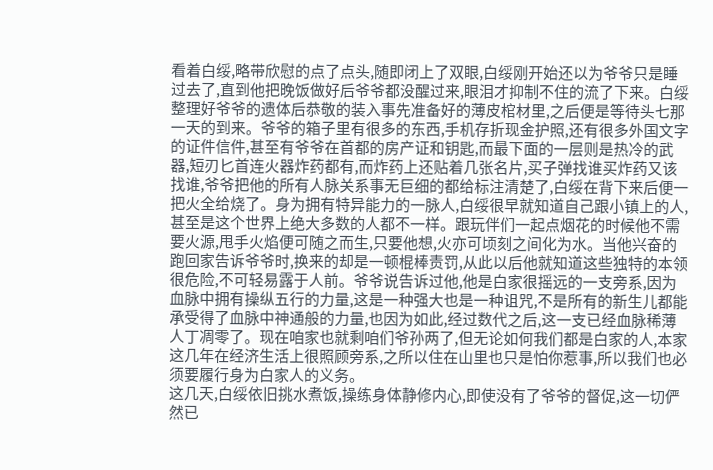看着白绥,略带欣慰的点了点头,随即闭上了双眼,白绥刚开始还以为爷爷只是睡过去了,直到他把晚饭做好后爷爷都没醒过来,眼泪才抑制不住的流了下来。白绥整理好爷爷的遗体后恭敬的装入事先准备好的薄皮棺材里,之后便是等待头七那一天的到来。爷爷的箱子里有很多的东西,手机存折现金护照,还有很多外国文字的证件信件,甚至有爷爷在首都的房产证和钥匙,而最下面的一层则是热冷的武器,短刃匕首连火器炸药都有,而炸药上还贴着几张名片,买子弹找谁买炸药又该找谁,爷爷把他的所有人脉关系事无巨细的都给标注清楚了,白绥在背下来后便一把火全给烧了。身为拥有特异能力的一脉人,白绥很早就知道自己跟小镇上的人,甚至是这个世界上绝大多数的人都不一样。跟玩伴们一起点烟花的时候他不需要火源,甩手火焰便可随之而生,只要他想,火亦可顷刻之间化为水。当他兴奋的跑回家告诉爷爷时,换来的却是一顿棍棒责罚,从此以后他就知道这些独特的本领很危险,不可轻易露于人前。爷爷说告诉过他,他是白家很摇远的一支旁系,因为血脉中拥有操纵五行的力量,这是一种强大也是一种诅咒,不是所有的新生儿都能承受得了血脉中神通般的力量,也因为如此,经过数代之后,这一支已经血脉稀薄人丁凋零了。现在咱家也就剩咱们爷孙两了,但无论如何我们都是白家的人,本家这几年在经济生活上很照顾旁系,之所以住在山里也只是怕你惹事,所以我们也必须要履行身为白家人的义务。
这几天,白绥依旧挑水煮饭,操练身体静修内心,即使没有了爷爷的督促,这一切俨然已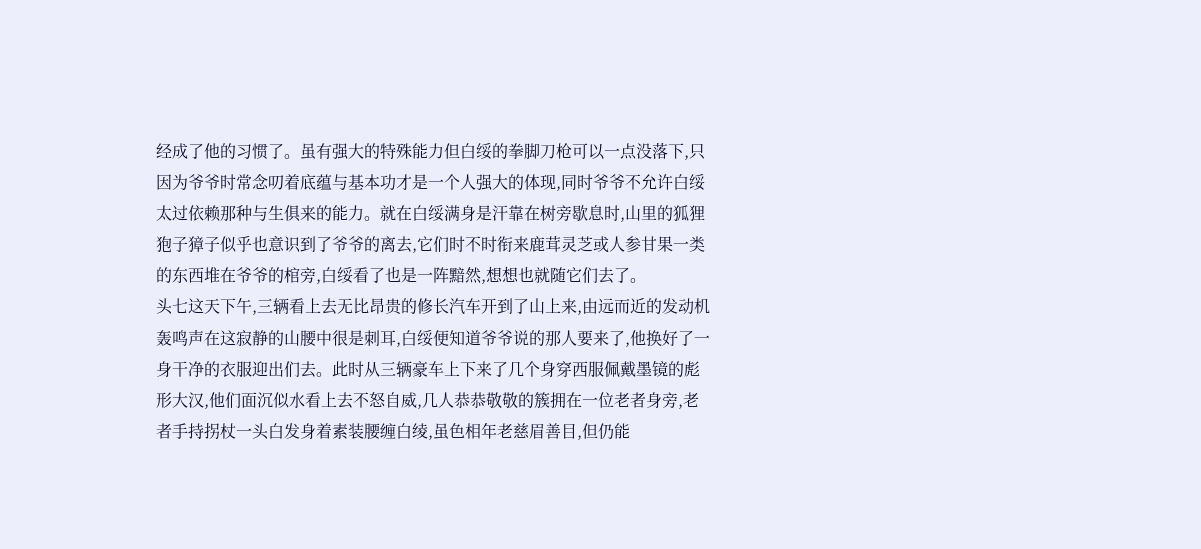经成了他的习惯了。虽有强大的特殊能力但白绥的拳脚刀枪可以一点没落下,只因为爷爷时常念叨着底蕴与基本功才是一个人强大的体现,同时爷爷不允许白绥太过依赖那种与生俱来的能力。就在白绥满身是汗靠在树旁歇息时,山里的狐狸狍子獐子似乎也意识到了爷爷的离去,它们时不时衔来鹿茸灵芝或人参甘果一类的东西堆在爷爷的棺旁,白绥看了也是一阵黯然,想想也就随它们去了。
头七这天下午,三辆看上去无比昂贵的修长汽车开到了山上来,由远而近的发动机轰鸣声在这寂静的山腰中很是刺耳,白绥便知道爷爷说的那人要来了,他换好了一身干净的衣服迎出们去。此时从三辆豪车上下来了几个身穿西服佩戴墨镜的彪形大汉,他们面沉似水看上去不怒自威,几人恭恭敬敬的簇拥在一位老者身旁,老者手持拐杖一头白发身着素装腰缠白绫,虽色相年老慈眉善目,但仍能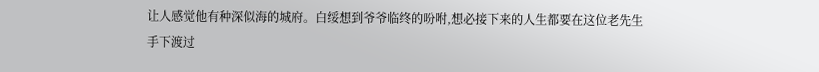让人感觉他有种深似海的城府。白绥想到爷爷临终的吩咐,想必接下来的人生都要在这位老先生手下渡过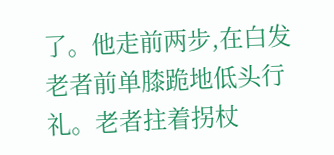了。他走前两步,在白发老者前单膝跪地低头行礼。老者拄着拐杖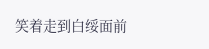笑着走到白绥面前